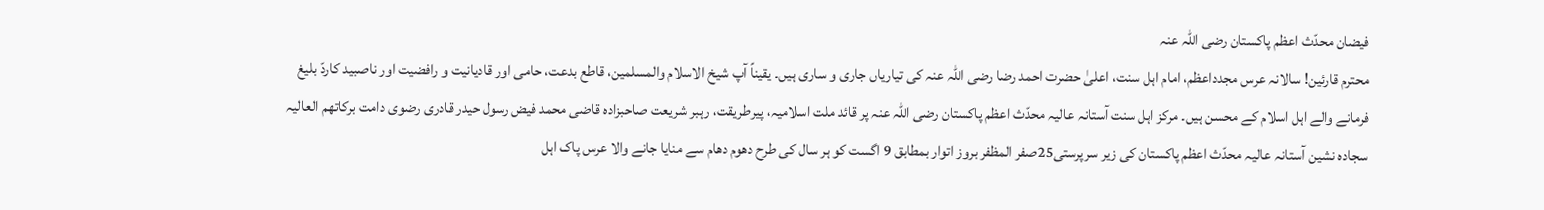فیضان محدّث اعظم پاکستان رضی اللہ عنہ
محترم قارئین! سالانہ عرس مجدداعظم، امام اہل سنت، اعلیٰ حضرت احمد رضا رضی اللہ عنہ کی تیاریاں جاری و ساری ہیں۔ یقیناً آپ شیخ الاسلام والمسلمین، قاطع بدعت، حامی اور قادیانیت و رافضیت اور ناصبید کاردّ بلیغ فرمانے والے اہل اسلام کے محسن ہیں۔ مرکز اہل سنت آستانہ عالیہ محدّث اعظم پاکستان رضی اللہ عنہ پر قائد ملت اسلامیہ، پیرطریقت، رہبر شریعت صاحبزادہ قاضی محمد فیض رسول حیدر قادری رضوی دامت برکاتھم العالیہ سجادہ نشین آستانہ عالیہ محدّث اعظم پاکستان کی زیر سرپرستی25صفر المظفر بروز اتوار بمطابق 9 اگست کو ہر سال کی طرح دھوم دھام سے منایا جانے والا عرس پاک اہل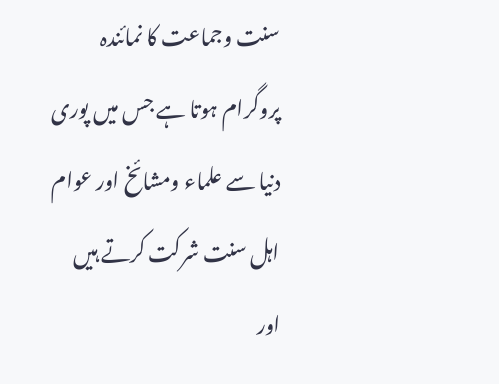سنت وجماعت کا نمائندہ پروگرام ہوتا ہے جس میں پوری دنیا سے علماء ومشائخ اور عوام اہل سنت شرکت کرتے ہیں اور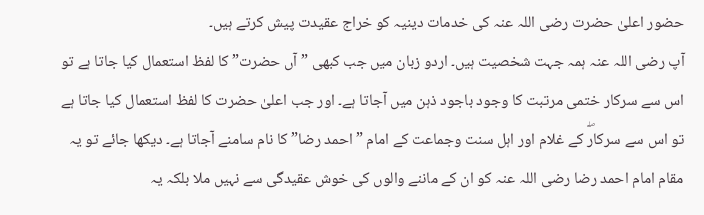حضور اعلیٰ حضرت رضی اللہ عنہ کی خدمات دینیہ کو خراج عقیدت پیش کرتے ہیں۔
آپ رضی اللہ عنہ ہمہ جہت شخصیت ہیں۔ اردو زبان میں جب کبھی ”آں حضرت” کا لفظ استعمال کیا جاتا ہے تو اس سے سرکار ختمی مرتبت کا وجود باجود ذہن میں آجاتا ہے۔ اور جب اعلیٰ حضرت کا لفظ استعمال کیا جاتا ہے تو اس سے سرکارۖ کے غلام اور اہل سنت وجماعت کے امام ”احمد رضا” کا نام سامنے آجاتا ہے۔ دیکھا جائے تو یہ مقام امام احمد رضا رضی اللہ عنہ کو ان کے ماننے والوں کی خوش عقیدگی سے نہیں ملا بلکہ یہ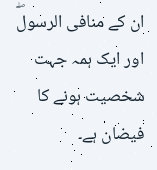ان کے منافی الرسولۖ اور ایک ہمہ جہت شخصیت ہونے کا فیضان ہے۔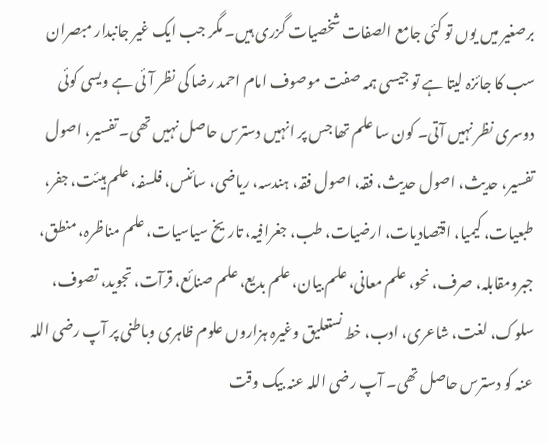برصغیر میں یوں تو کئی جامع الصفات شخصیات گزری ہیں۔ مگر جب ایک غیر جانبدار مبصران سب کا جائزہ لیتا ہے تو جیسی ہمہ صفت موصوف امام احمد رضا کی نظر آئی ہے ویسی کوئی دوسری نظر نہیں آتی۔ کون سا علم تھا جس پر انہیں دسترس حاصل نہیں تھی۔ تفسیر، اصول تفسیر، حدیث، اصول حدیث، فقہ، اصول فقہ، ہندسہ، ریاضی، سائنس، فلسفہ، علم ہیئت، جفر، طبعیات، کیمیا، اقتصادیات، ارضیات، طب، جغرافیہ، تاریخ سیاسیات، علم مناظرہ، منطق، جبرومقابلہ، صرف، نحو، علم معانی، علم بیان، علم بدیع، علم صنائع، قرآت، تجوید، تصوف، سلوک، لغت، شاعری، ادب، خط نستعلیق وغیرہ ہزاروں علوم ظاہری وباطنی پر آپ رضی اللہ عنہ کو دسترس حاصل تھی۔ آپ رضی اللہ عنہ بیک وقت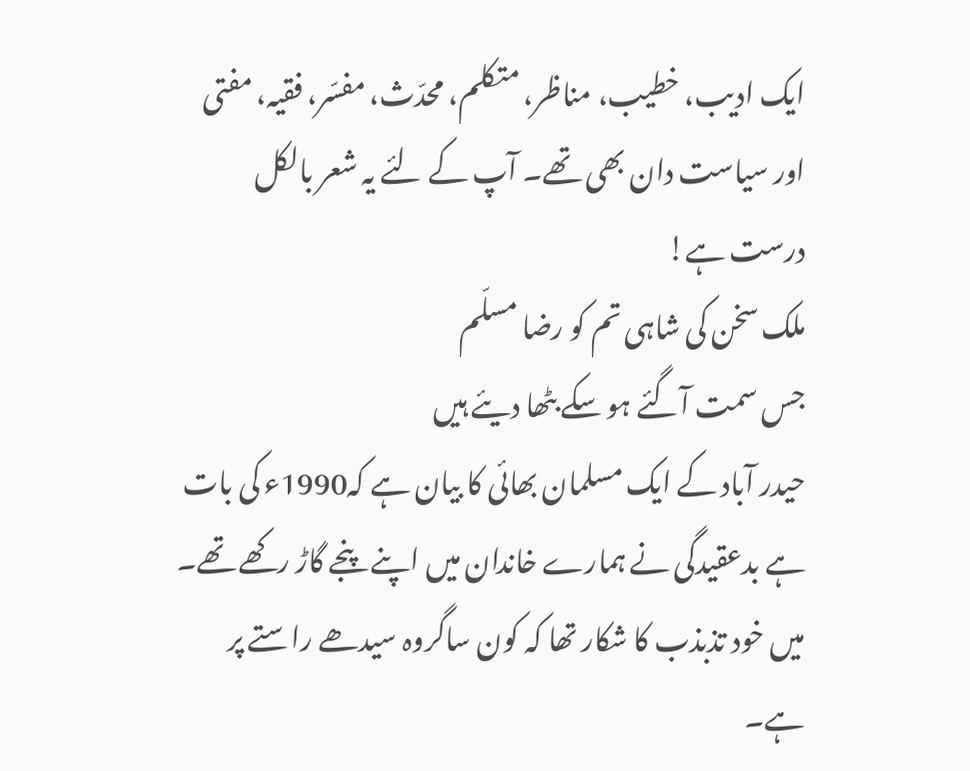ایک ادیب، خطیب، مناظر، متکلم، محدّث، مفسّر، فقیہ، مفتی اور سیاست دان بھی تھے۔ آپ کے لئے یہ شعر بالکل درست ہے!
ملک سخن کی شاہی تم کو رضا مسلّم
جس سمت آگئے ہو سکے بٹھا دیئے ہیں
حیدر آباد کے ایک مسلمان بھائی کا بیان ہے کہ1990ء کی بات ہے بدعقیدگی نے ہمارے خاندان میں اپنے پنجے گاڑ رکھے تھے۔ میں خود تذبذب کا شکار تھا کہ کون ساگروہ سیدھے راستے پر ہے۔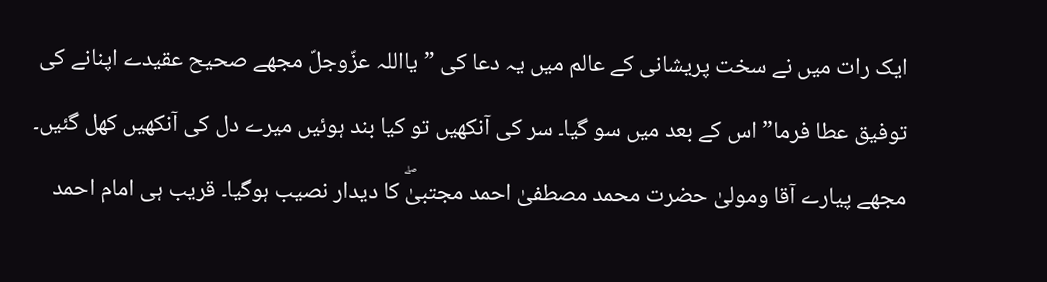ایک رات میں نے سخت پریشانی کے عالم میں یہ دعا کی ”یااللہ عزّوجلّ مجھے صحیح عقیدے اپنانے کی توفیق عطا فرما” اس کے بعد میں سو گیا۔ سر کی آنکھیں تو کیا بند ہوئیں میرے دل کی آنکھیں کھل گئیں۔ مجھے پیارے آقا ومولیٰ حضرت محمد مصطفیٰ احمد مجتبیٰۖ کا دیدار نصیب ہوگیا۔ قریب ہی امام احمد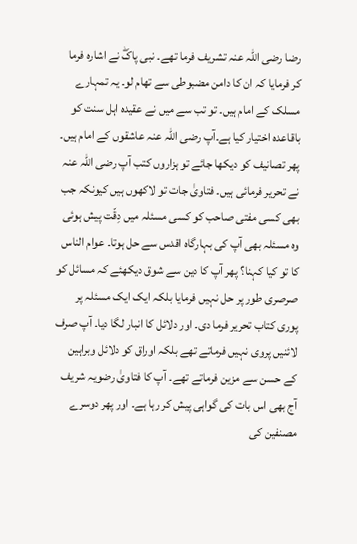رضا رضی اللہ عنہ تشریف فرما تھے۔ نبی پاکۖ نے اشارہ فرما کر فرمایا کہ ان کا دامن مضبوطی سے تھام لو۔ یہ تمہارے مسلک کے امام ہیں۔ تو تب سے میں نے عقیدہ اہل سنت کو باقاعدہ اختیار کیا ہے۔آپ رضی اللہ عنہ عاشقوں کے امام ہیں۔
پھر تصانیف کو دیکھا جائے تو ہزاروں کتب آپ رضی اللہ عنہ نے تحریر فرمائی ہیں۔ فتاویٰ جات تو لاکھوں ہیں کیونکہ جب بھی کسی مفتی صاحب کو کسی مسئلہ میں دِقّت پیش ہوئی وہ مسئلہ بھی آپ کی بہارگاہ اقدس سے حل ہوتا۔ عوام الناس کا تو کیا کہنا؟ پھر آپ کا دین سے شوق دیکھئے کہ مسائل کو صرصری طور پر حل نہیں فرمایا بلکہ ایک ایک مسئلہ پر پوری کتاب تحریر فرما دی۔ اور دلائل کا انبار لگا دیا۔ آپ صرف لائنیں پروی نہیں فرماتے تھے بلکہ اوراق کو دلائل وبراہین کے حسن سے مزین فرماتے تھے۔ آپ کا فتاویٰ رضویہ شریف آج بھی اس بات کی گواہی پیش کر رہا ہے۔ اور پھر دوسرے مصنفین کی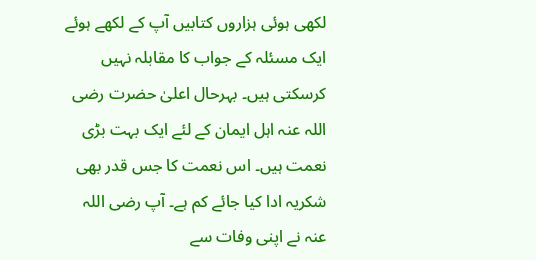لکھی ہوئی ہزاروں کتابیں آپ کے لکھے ہوئے ایک مسئلہ کے جواب کا مقابلہ نہیں کرسکتی ہیں۔ بہرحال اعلیٰ حضرت رضی اللہ عنہ اہل ایمان کے لئے ایک بہت بڑی نعمت ہیں۔ اس نعمت کا جس قدر بھی شکریہ ادا کیا جائے کم ہے۔ آپ رضی اللہ عنہ نے اپنی وفات سے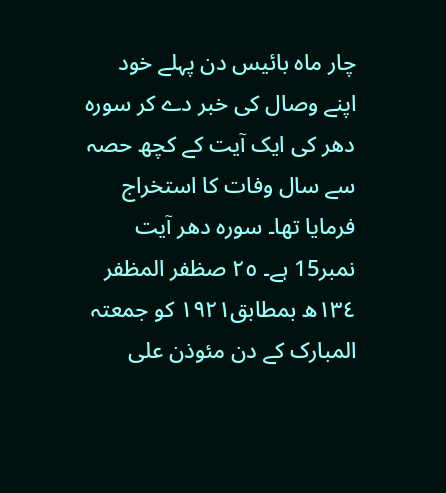چار ماہ بائیس دن پہلے خود اپنے وصال کی خبر دے کر سورہ دھر کی ایک آیت کے کچھ حصہ سے سال وفات کا استخراج فرمایا تھا۔ سورہ دھر آیت نمبر15 ہے۔ ٢٥ صظفر المظفر ١٣٤ھ بمطابق١٩٢١ کو جمعتہ المبارک کے دن مئوذن علی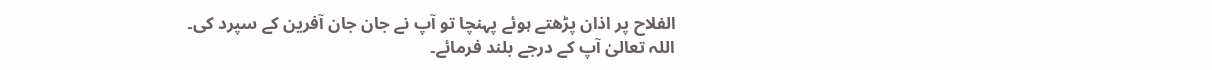الفلاح پر اذان پڑھتے ہوئے پہنچا تو آپ نے جان جان آفرین کے سپرد کی۔ اللہ تعالیٰ آپ کے درجے بلند فرمائے۔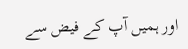اور ہمیں آپ کے فیض سے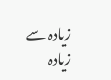زیادہ سے زیادہ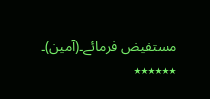مستفیض فرمائے۔(آمین)۔
٭٭٭٭٭٭